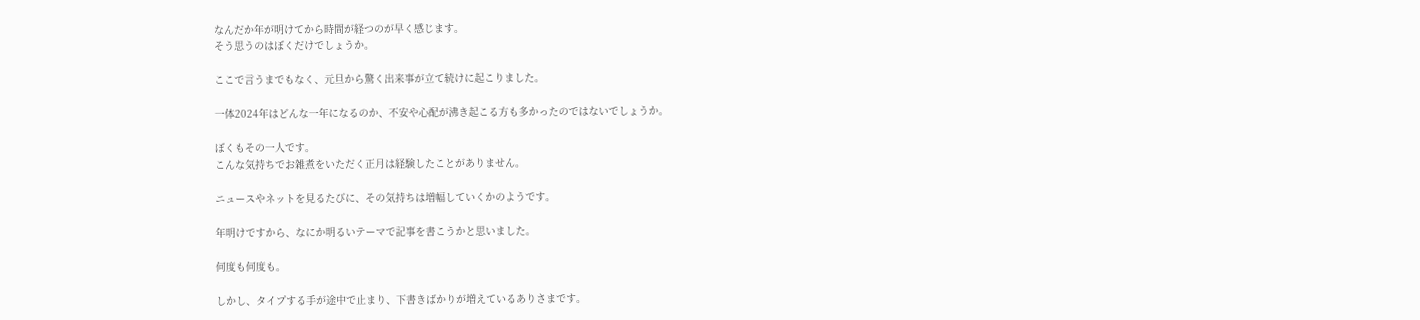なんだか年が明けてから時間が経つのが早く感じます。
そう思うのはぼくだけでしょうか。

ここで言うまでもなく、元旦から驚く出来事が立て続けに起こりました。

一体2024年はどんな一年になるのか、不安や心配が沸き起こる方も多かったのではないでしょうか。

ぼくもその一人です。
こんな気持ちでお雑煮をいただく正月は経験したことがありません。

ニュースやネットを見るたびに、その気持ちは増幅していくかのようです。

年明けですから、なにか明るいテーマで記事を書こうかと思いました。

何度も何度も。

しかし、タイプする手が途中で止まり、下書きばかりが増えているありさまです。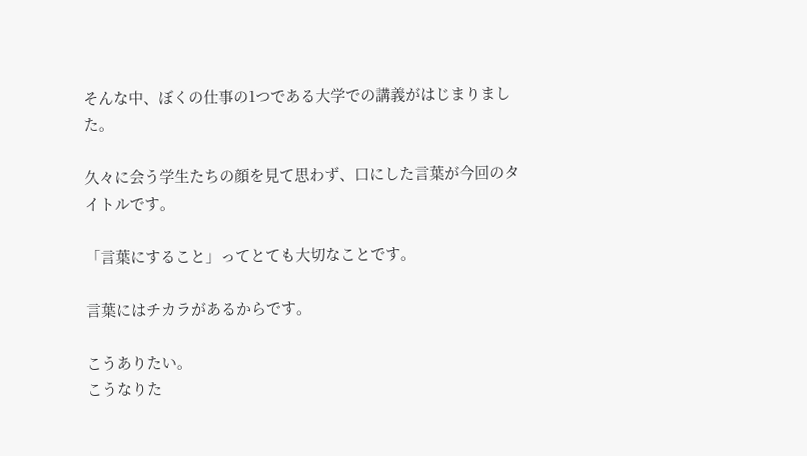そんな中、ぼくの仕事の1つである大学での講義がはじまりました。

久々に会う学生たちの顔を見て思わず、口にした言葉が今回のタイトルです。

「言葉にすること」ってとても大切なことです。

言葉にはチカラがあるからです。

こうありたい。
こうなりた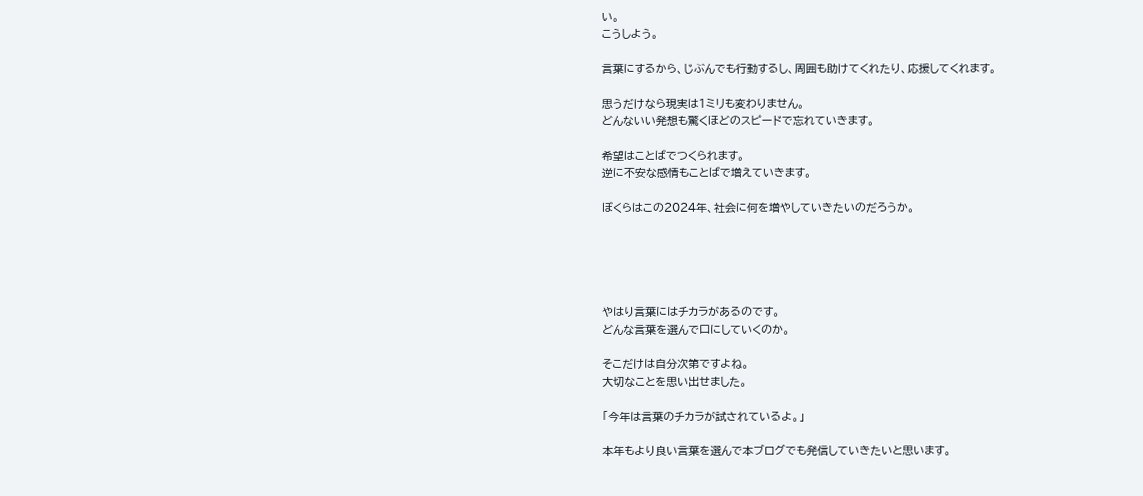い。
こうしよう。

言葉にするから、じぶんでも行動するし、周囲も助けてくれたり、応援してくれます。

思うだけなら現実は1ミリも変わりません。
どんないい発想も驚くほどのスピードで忘れていきます。

希望はことばでつくられます。
逆に不安な感情もことばで増えていきます。

ぼくらはこの2024年、社会に何を増やしていきたいのだろうか。





やはり言葉にはチカラがあるのです。
どんな言葉を選んで口にしていくのか。

そこだけは自分次第ですよね。
大切なことを思い出せました。

「今年は言葉のチカラが試されているよ。」

本年もより良い言葉を選んで本ブログでも発信していきたいと思います。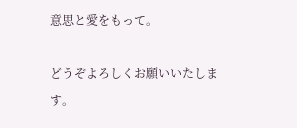意思と愛をもって。

どうぞよろしくお願いいたします。